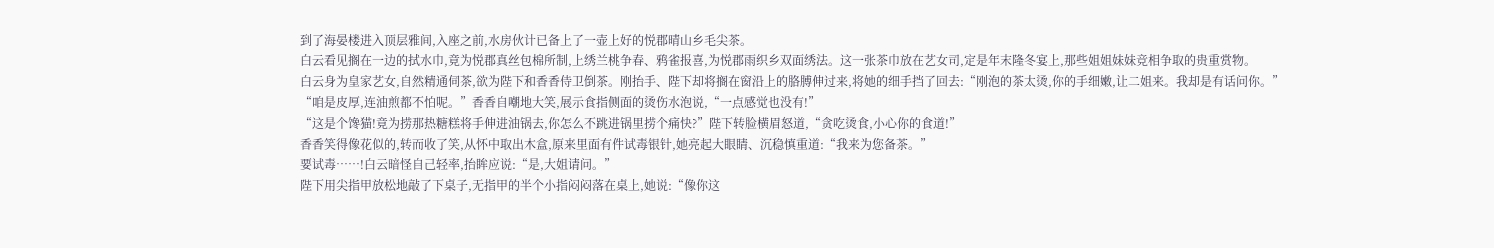到了海晏楼进入顶层雅间,入座之前,水房伙计已备上了一壶上好的悦郡晴山乡毛尖茶。
白云看见搁在一边的拭水巾,竟为悦郡真丝包棉所制,上绣兰桃争春、鸦雀报喜,为悦郡雨织乡双面绣法。这一张茶巾放在艺女司,定是年末隆冬宴上,那些姐姐妹妹竞相争取的贵重赏物。
白云身为皇家艺女,自然精通伺茶,欲为陛下和香香侍卫倒茶。刚抬手、陛下却将搁在窗沿上的胳膊伸过来,将她的细手挡了回去:“刚泡的茶太烫,你的手细嫩,让二姐来。我却是有话问你。”
“咱是皮厚,连油煎都不怕呢。”香香自嘲地大笑,展示食指侧面的烫伤水泡说,“一点感觉也没有!”
“这是个馋猫!竟为捞那热糖糕将手伸进油锅去,你怎么不跳进锅里捞个痛快?”陛下转脸横眉怒道,“贪吃烫食,小心你的食道!”
香香笑得像花似的,转而收了笑,从怀中取出木盒,原来里面有件试毒银针,她亮起大眼睛、沉稳慎重道:“我来为您备茶。”
要试毒……!白云暗怪自己轻率,抬眸应说:“是,大姐请问。”
陛下用尖指甲放松地敲了下桌子,无指甲的半个小指闷闷落在桌上,她说:“像你这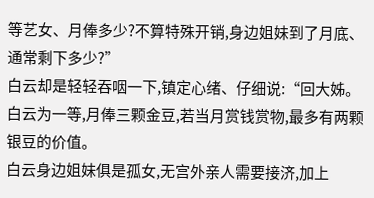等艺女、月俸多少?不算特殊开销,身边姐妹到了月底、通常剩下多少?”
白云却是轻轻吞咽一下,镇定心绪、仔细说:“回大姊。白云为一等,月俸三颗金豆,若当月赏钱赏物,最多有两颗银豆的价值。
白云身边姐妹俱是孤女,无宫外亲人需要接济,加上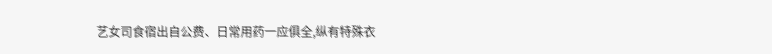艺女司食宿出自公费、日常用药一应俱全,纵有特殊衣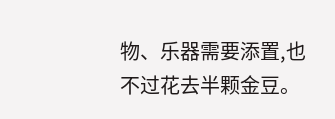物、乐器需要添置,也不过花去半颗金豆。